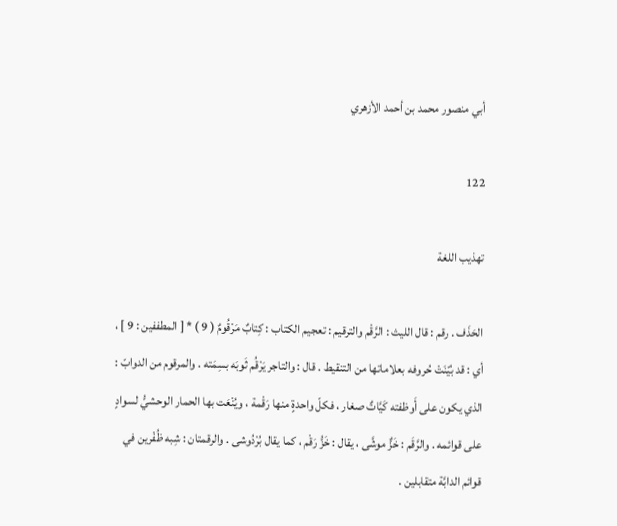أبي منصور محمد بن أحمد الأزهري

122

تهذيب اللغة

الحَذَف . رقم : قال الليث : الرَّقْم والترقيم : تعجيم الكتاب : كِتابٌ مَرْقُومٌ ( 9 ) * [ المطففين : 9 ] ، أي : قد بُيّنَتْ حُروفه بعلاماتها من التنقيط . قال : والتاجر يَرْقُم ثَوبَه بسِمَته . والمرقوم من الدوابّ : الذي يكون على أَوظفته كَيَّاتٌ صغار ، فكلّ واحدةٍ منها رَقْمة ، ويُنْعَت بها الحمار الوحشيُّ لسوادٍ على قوائمه . والرَّقَم : خَزٌّ موشَّى ، يقال : خَزُّ رَقْم ، كما يقال بُرْدُوشى . والرقمتان : شِبه ظُفْرين في قوائم الدابَّة متقابلين .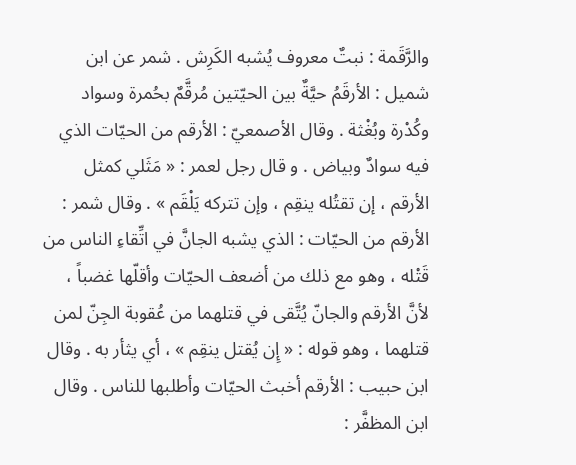والرَّقَمة : نبتٌ معروف يُشبه الكَرِش . شمر عن ابن شميل : الأرقَمُ حيَّةٌ بين الحيّتين مُرقَّمٌ بحُمرة وسواد وكُدْرة وبُغْثة . وقال الأصمعيّ : الأرقم من الحيّات الذي فيه سوادٌ وبياض . و قال رجل لعمر : « مَثَلي كمثل الأرقم ، إن تقتُله ينقِم ، وإن تتركه يَلْقَم » . وقال شمر : الأرقم من الحيّات : الذي يشبه الجانَّ في اتِّقاءِ الناس من قَتْله ، وهو مع ذلك من أضعف الحيّات وأقلّها غضباً ، لأنَّ الأرقم والجانّ يُتَّقى في قتلهما من عُقوبة الجِنّ لمن قتلهما ، وهو قوله : « إِن يُقتل ينقِم » ، أي يثأر به . وقال ابن حبيب : الأرقم أخبث الحيّات وأطلبها للناس . وقال ابن المظفَّر :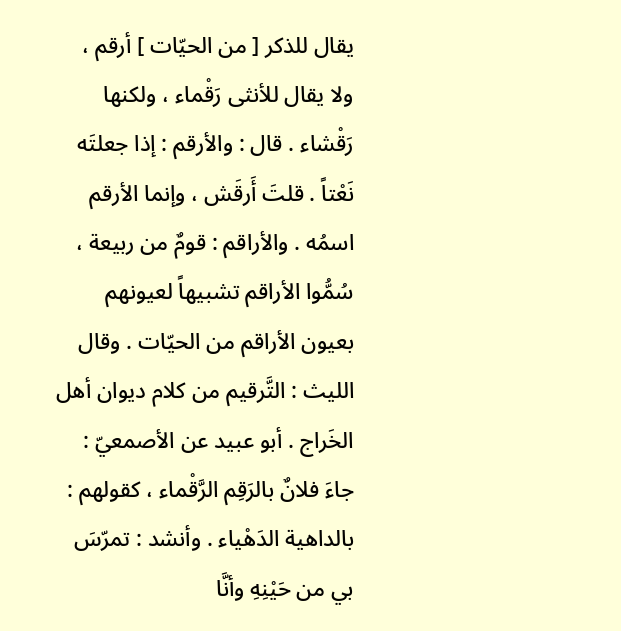يقال للذكر [ من الحيّات ] أرقم ، ولا يقال للأنثى رَقْماء ، ولكنها رَقْشاء . قال : والأرقم : إذا جعلتَه نَعْتاً . قلتَ أَرقَش ، وإنما الأرقم اسمُه . والأراقم : قومٌ من ربيعة ، سُمُّوا الأراقم تشبيهاً لعيونهم بعيون الأراقم من الحيّات . وقال الليث : التَّرقيم من كلام ديوان أهل الخَراج . أبو عبيد عن الأصمعيّ : جاءَ فلانٌ بالرَقِم الرَّقْماء ، كقولهم : بالداهية الدَهْياء . وأنشد : تمرّسَ بي من حَيْنِهِ وأنَّا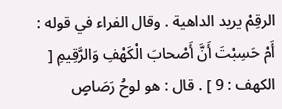الرقِمْ يريد الداهية . وقال الفراء في قوله : أَمْ حَسِبْتَ أَنَّ أَصْحابَ الْكَهْفِ وَالرَّقِيمِ [ الكهف : 9 ] . قال : هو لوحُ رَصَاصٍ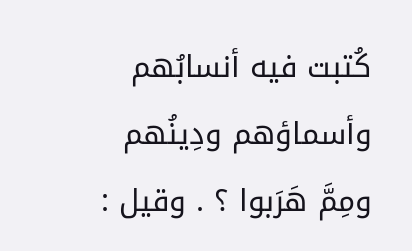كُتبت فيه أنسابُهم وأسماؤهم ودِينُهم ومِمَّ هَرَبوا ؟ . وقيل :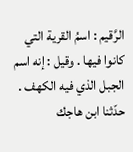الرَّقيم : اسمُ القرية التي كانوا فيها . وقيل : إنه اسم الجبل الذي فيه الكهف . حدّثنا ابن هاجك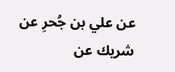عن علي بن جُحرِ عن شريك عن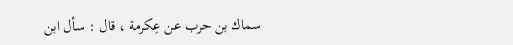سماك بن حرب عن عِكرمة ، قال : سأل ابن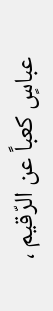عباسٍ كعباً عن الرّقيم ،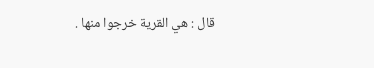قال : هي القرية خرجوا منها .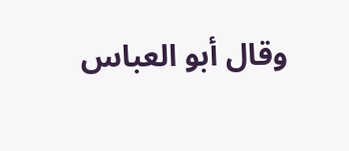وقال أبو العباس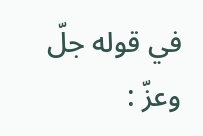في قوله جلّ وعزّ :